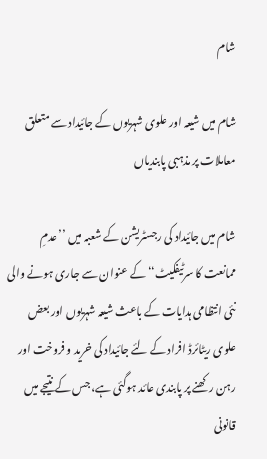شام

شام میں شیعہ اور علوی شہریوں کے جائیداد سے متعلق معاملات پر مذہبی پابندیاں

شام میں جائیداد کی رجسٹریشن کے شعبہ میں ’’عدمِ ممانعت کا سرٹیفکیٹ‘‘ کے عنوان سے جاری ہونے والی نئی انتظامی ہدایات کے باعث شیعہ شہریوں اور بعض علوی ریٹائرڈ افراد کے لئے جائیداد کی خرید و فروخت اور رہن رکھنے پر پابندی عائد ہوگئی ہے، جس کے نتیجے میں قانونی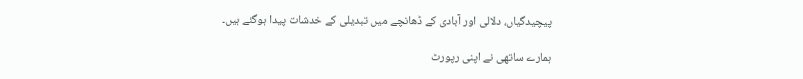پیچیدگیاں، دلالی اور آبادی کے ڈھانچے میں تبدیلی کے خدشات پیدا ہوگئے ہیں۔

ہمارے ساتھی نے اپنی رپورٹ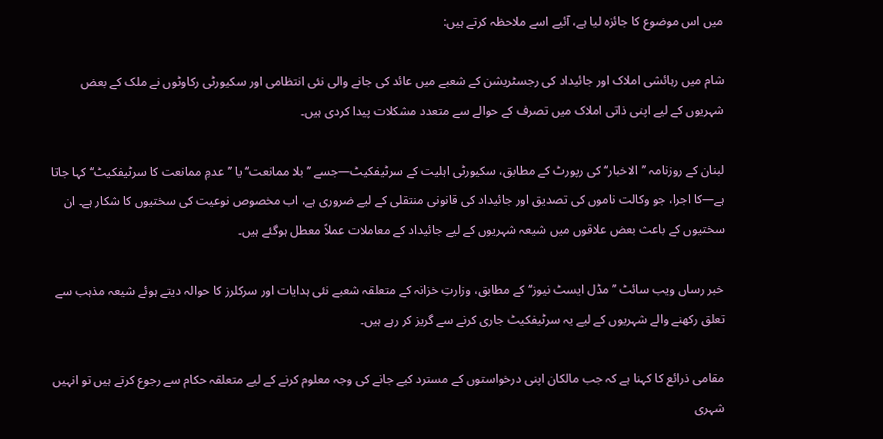میں اس موضوع کا جائزہ لیا ہے، آئیے اسے ملاحظہ کرتے ہیں:

شام میں رہائشی املاک اور جائیداد کی رجسٹریشن کے شعبے میں عائد کی جانے والی نئی انتظامی اور سکیورٹی رکاوٹوں نے ملک کے بعض شہریوں کے لیے اپنی ذاتی املاک میں تصرف کے حوالے سے متعدد مشکلات پیدا کردی ہیں۔

لبنان کے روزنامہ ’’الاخبار‘‘ کی رپورٹ کے مطابق، سکیورٹی اہلیت کے سرٹیفکیٹ—جسے ’’بلا ممانعت‘‘ یا ’’عدمِ ممانعت کا سرٹیفکیٹ‘‘ کہا جاتا ہے—کا اجرا، جو وکالت ناموں کی تصدیق اور جائیداد کی قانونی منتقلی کے لیے ضروری ہے، اب مخصوص نوعیت کی سختیوں کا شکار ہے۔ ان سختیوں کے باعث بعض علاقوں میں شیعہ شہریوں کے لیے جائیداد کے معاملات عملاً معطل ہوگئے ہیں۔

خبر رساں ویب سائٹ ’’مڈل ایسٹ نیوز‘‘ کے مطابق، وزارتِ خزانہ کے متعلقہ شعبے نئی ہدایات اور سرکلرز کا حوالہ دیتے ہوئے شیعہ مذہب سے تعلق رکھنے والے شہریوں کے لیے یہ سرٹیفکیٹ جاری کرنے سے گریز کر رہے ہیں۔

مقامی ذرائع کا کہنا ہے کہ جب مالکان اپنی درخواستوں کے مسترد کیے جانے کی وجہ معلوم کرنے کے لیے متعلقہ حکام سے رجوع کرتے ہیں تو انہیں شہری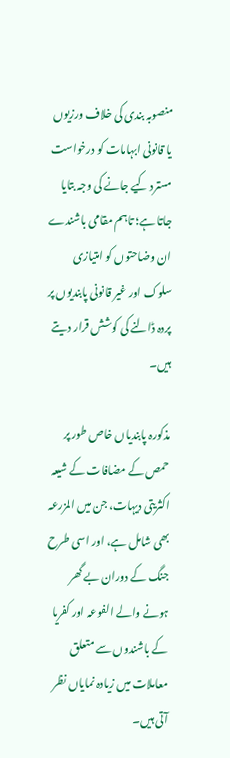منصوبہ بندی کی خلاف ورزیوں یا قانونی ابہامات کو درخواست مسترد کیے جانے کی وجہ بتایا جاتا ہے؛ تاہم مقامی باشندے ان وضاحتوں کو امتیازی سلوک اور غیر قانونی پابندیوں پر پردہ ڈالنے کی کوشش قرار دیتے ہیں۔

مذکورہ پابندیاں خاص طور پر حمص کے مضافات کے شیعہ اکثریتی دیہات، جن میں المزرعہ بھی شامل ہے، اور اسی طرح جنگ کے دوران بے گھر ہونے والے الفوعہ اور کفریا کے باشندوں سے متعلق معاملات میں زیادہ نمایاں نظر آتی ہیں۔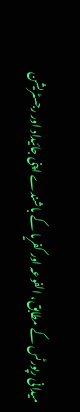میدانی رپورٹس کے مطابق، الفوعہ اور کفریا کے باشندے اپنی جائیداد اور رجسٹریشن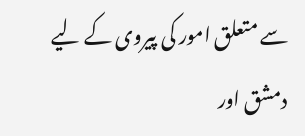سے متعلق امور کی پیروی کے لیے دمشق اور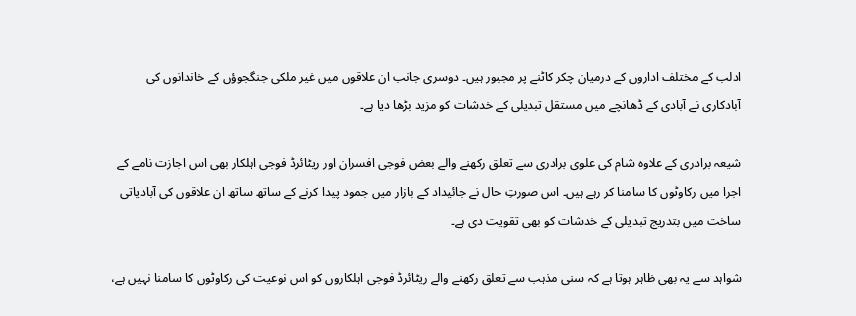ادلب کے مختلف اداروں کے درمیان چکر کاٹنے پر مجبور ہیں۔ دوسری جانب ان علاقوں میں غیر ملکی جنگجوؤں کے خاندانوں کی آبادکاری نے آبادی کے ڈھانچے میں مستقل تبدیلی کے خدشات کو مزید بڑھا دیا ہے۔

شیعہ برادری کے علاوہ شام کی علوی برادری سے تعلق رکھنے والے بعض فوجی افسران اور ریٹائرڈ فوجی اہلکار بھی اس اجازت نامے کے اجرا میں رکاوٹوں کا سامنا کر رہے ہیں۔ اس صورتِ حال نے جائیداد کے بازار میں جمود پیدا کرنے کے ساتھ ساتھ ان علاقوں کی آبادیاتی ساخت میں بتدریج تبدیلی کے خدشات کو بھی تقویت دی ہے۔

شواہد سے یہ بھی ظاہر ہوتا ہے کہ سنی مذہب سے تعلق رکھنے والے ریٹائرڈ فوجی اہلکاروں کو اس نوعیت کی رکاوٹوں کا سامنا نہیں ہے،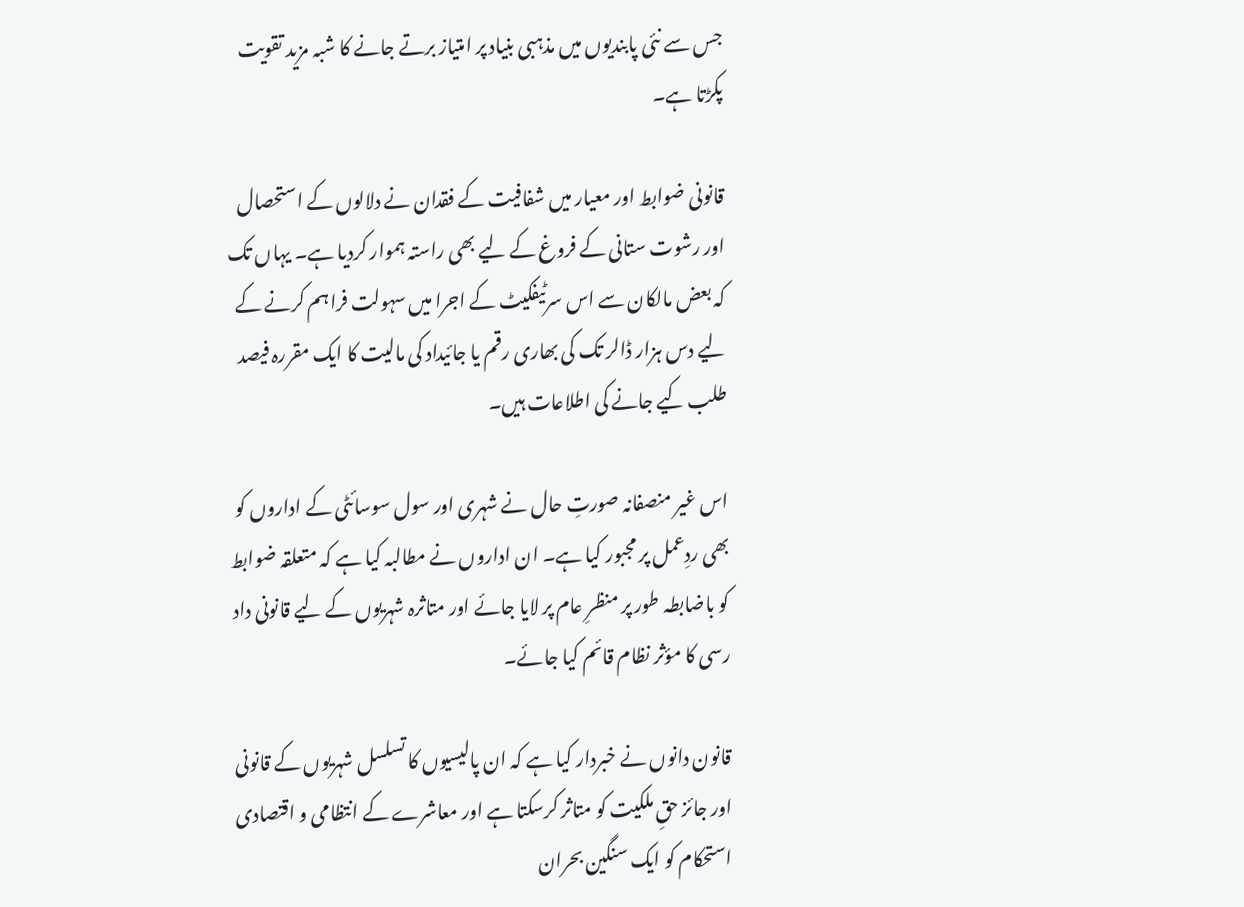جس سے نئی پابندیوں میں مذہبی بنیاد پر امتیاز برتے جانے کا شبہ مزید تقویت پکڑتا ہے۔

قانونی ضوابط اور معیار میں شفافیت کے فقدان نے دلالوں کے استحصال اور رشوت ستانی کے فروغ کے لیے بھی راستہ ہموار کردیا ہے۔ یہاں تک کہ بعض مالکان سے اس سرٹیفکیٹ کے اجرا میں سہولت فراہم کرنے کے لیے دس ہزار ڈالر تک کی بھاری رقم یا جائیداد کی مالیت کا ایک مقررہ فیصد طلب کیے جانے کی اطلاعات ہیں۔

اس غیر منصفانہ صورتِ حال نے شہری اور سول سوسائٹی کے اداروں کو بھی ردِعمل پر مجبور کیا ہے۔ ان اداروں نے مطالبہ کیا ہے کہ متعلقہ ضوابط کو باضابطہ طور پر منظرِ عام پر لایا جائے اور متاثرہ شہریوں کے لیے قانونی داد رسی کا مؤثر نظام قائم کیا جائے۔

قانون دانوں نے خبردار کیا ہے کہ ان پالیسیوں کا تسلسل شہریوں کے قانونی اور جائز حقِ ملکیت کو متاثر کرسکتا ہے اور معاشرے کے انتظامی و اقتصادی استحکام کو ایک سنگین بحران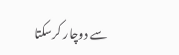سے دوچار کرسکتا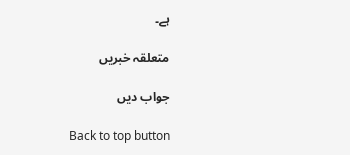ہے۔

متعلقہ خبریں

جواب دیں

Back to top button